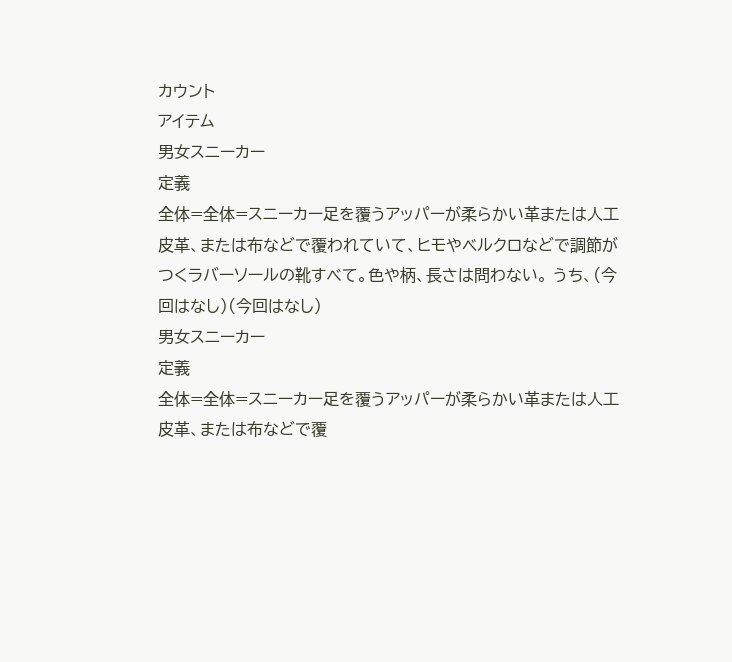カウント
アイテム
男女スニーカー
定義
全体=全体=スニーカー足を覆うアッパーが柔らかい革または人工皮革、または布などで覆われていて、ヒモやベルクロなどで調節がつくラバーソールの靴すべて。色や柄、長さは問わない。 うち、(今回はなし)(今回はなし)
男女スニーカー
定義
全体=全体=スニーカー足を覆うアッパーが柔らかい革または人工皮革、または布などで覆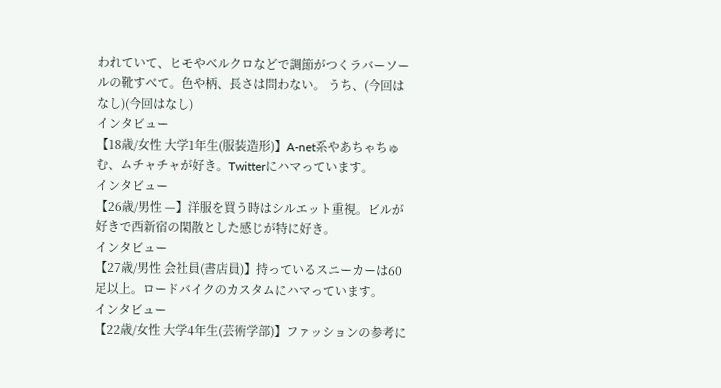われていて、ヒモやベルクロなどで調節がつくラバーソールの靴すべて。色や柄、長さは問わない。 うち、(今回はなし)(今回はなし)
インタビュー
【18歳/女性 大学1年生(服装造形)】A-net系やあちゃちゅむ、ムチャチャが好き。Twitterにハマっています。
インタビュー
【26歳/男性 —】洋服を買う時はシルエット重視。ビルが好きで西新宿の閑散とした感じが特に好き。
インタビュー
【27歳/男性 会社員(書店員)】持っているスニーカーは60足以上。ロードバイクのカスタムにハマっています。
インタビュー
【22歳/女性 大学4年生(芸術学部)】ファッションの参考に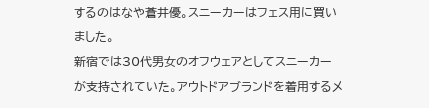するのはなや蒼井優。スニーカーはフェス用に買いました。
新宿では30代男女のオフウェアとしてスニーカーが支持されていた。アウトドアブランドを着用するメ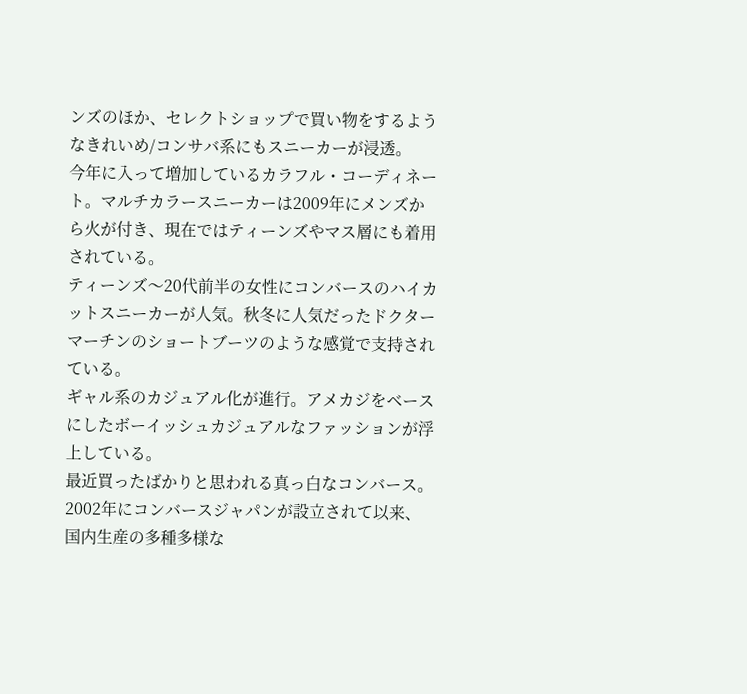ンズのほか、セレクトショップで買い物をするようなきれいめ/コンサバ系にもスニーカーが浸透。
今年に入って増加しているカラフル・コーディネート。マルチカラースニーカーは2009年にメンズから火が付き、現在ではティーンズやマス層にも着用されている。
ティーンズ〜20代前半の女性にコンバースのハイカットスニーカーが人気。秋冬に人気だったドクターマーチンのショートブーツのような感覚で支持されている。
ギャル系のカジュアル化が進行。アメカジをベースにしたボーイッシュカジュアルなファッションが浮上している。
最近買ったばかりと思われる真っ白なコンバース。2002年にコンバースジャパンが設立されて以来、国内生産の多種多様な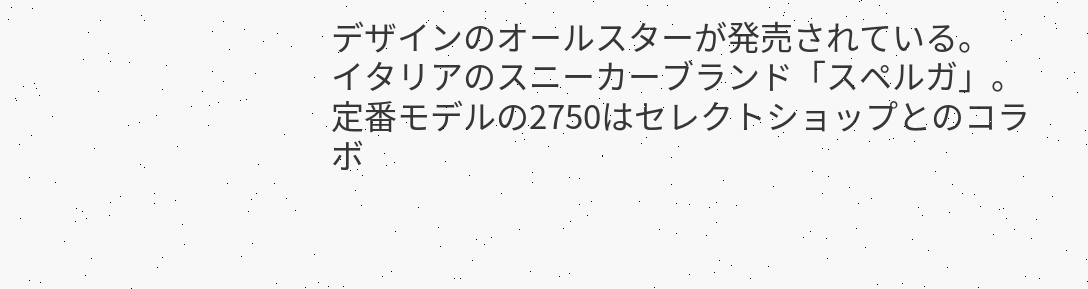デザインのオールスターが発売されている。
イタリアのスニーカーブランド「スペルガ」。定番モデルの2750はセレクトショップとのコラボ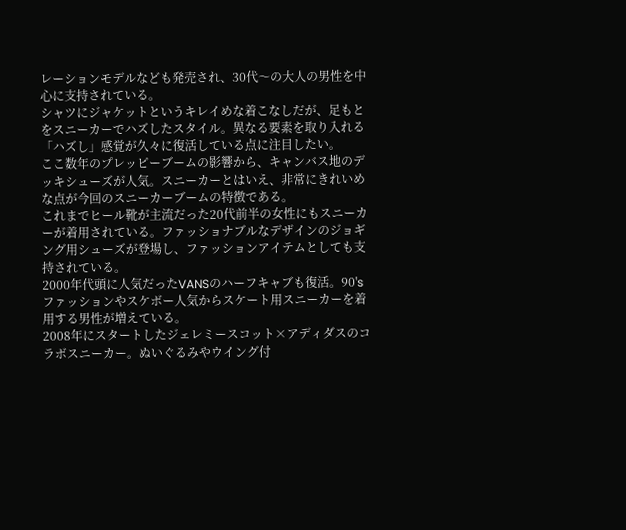レーションモデルなども発売され、30代〜の大人の男性を中心に支持されている。
シャツにジャケットというキレイめな着こなしだが、足もとをスニーカーでハズしたスタイル。異なる要素を取り入れる「ハズし」感覚が久々に復活している点に注目したい。
ここ数年のプレッピーブームの影響から、キャンバス地のデッキシューズが人気。スニーカーとはいえ、非常にきれいめな点が今回のスニーカーブームの特徴である。
これまでヒール靴が主流だった20代前半の女性にもスニーカーが着用されている。ファッショナブルなデザインのジョギング用シューズが登場し、ファッションアイテムとしても支持されている。
2000年代頭に人気だったVANSのハーフキャブも復活。90'sファッションやスケボー人気からスケート用スニーカーを着用する男性が増えている。
2008年にスタートしたジェレミースコット×アディダスのコラボスニーカー。ぬいぐるみやウイング付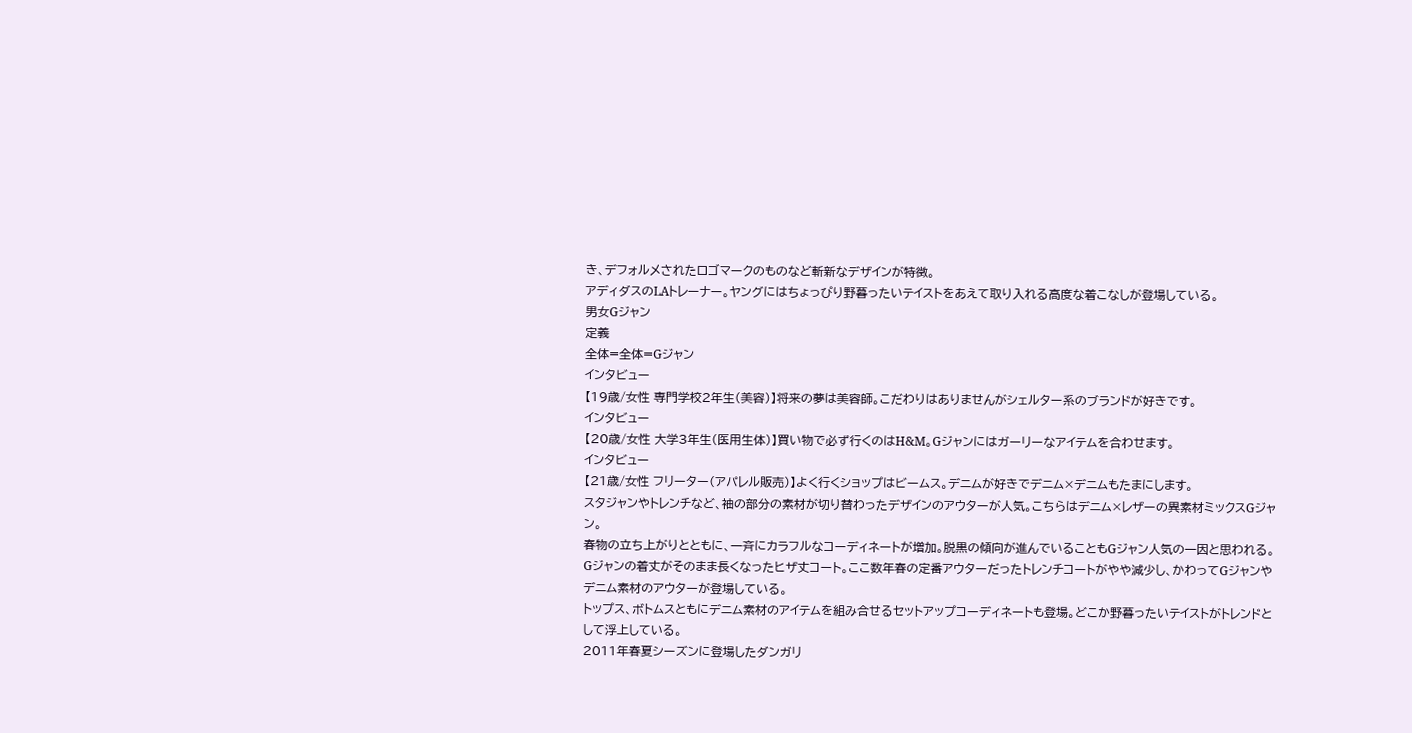き、デフォルメされたロゴマークのものなど斬新なデザインが特徴。
アディダスのLAトレーナー。ヤングにはちょっぴり野暮ったいテイストをあえて取り入れる高度な着こなしが登場している。
男女Gジャン
定義
全体=全体=Gジャン
インタビュー
【19歳/女性 専門学校2年生(美容)】将来の夢は美容師。こだわりはありませんがシェルター系のブランドが好きです。
インタビュー
【20歳/女性 大学3年生(医用生体)】買い物で必ず行くのはH&M。Gジャンにはガーリーなアイテムを合わせます。
インタビュー
【21歳/女性 フリーター(アパレル販売)】よく行くショップはビームス。デニムが好きでデニム×デニムもたまにします。
スタジャンやトレンチなど、袖の部分の素材が切り替わったデザインのアウターが人気。こちらはデニム×レザーの異素材ミックスGジャン。
春物の立ち上がりとともに、一斉にカラフルなコーディネートが増加。脱黒の傾向が進んでいることもGジャン人気の一因と思われる。
Gジャンの着丈がそのまま長くなったヒザ丈コート。ここ数年春の定番アウターだったトレンチコートがやや減少し、かわってGジャンやデニム素材のアウターが登場している。
トップス、ボトムスともにデニム素材のアイテムを組み合せるセットアップコーディネートも登場。どこか野暮ったいテイストがトレンドとして浮上している。
2011年春夏シーズンに登場したダンガリ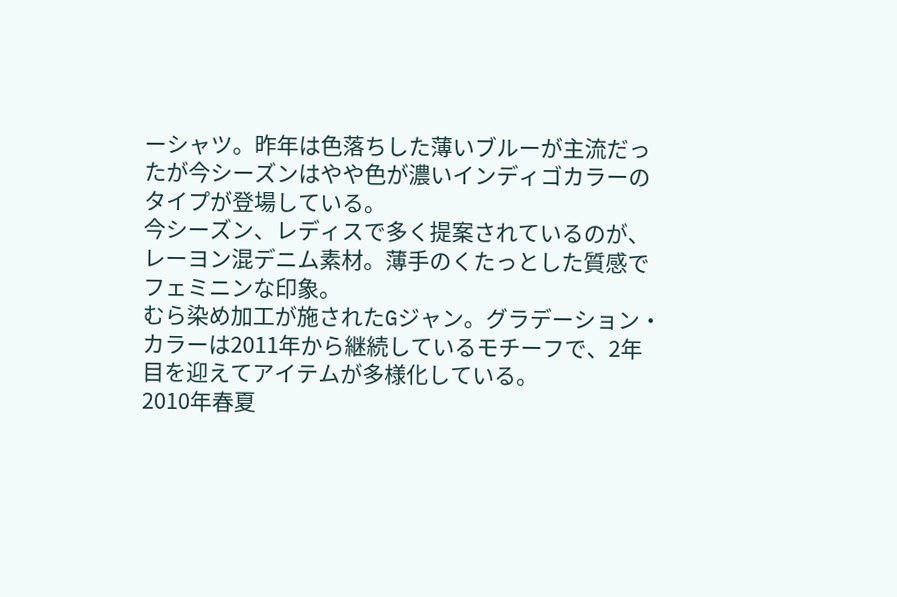ーシャツ。昨年は色落ちした薄いブルーが主流だったが今シーズンはやや色が濃いインディゴカラーのタイプが登場している。
今シーズン、レディスで多く提案されているのが、レーヨン混デニム素材。薄手のくたっとした質感でフェミニンな印象。
むら染め加工が施されたGジャン。グラデーション・カラーは2011年から継続しているモチーフで、2年目を迎えてアイテムが多様化している。
2010年春夏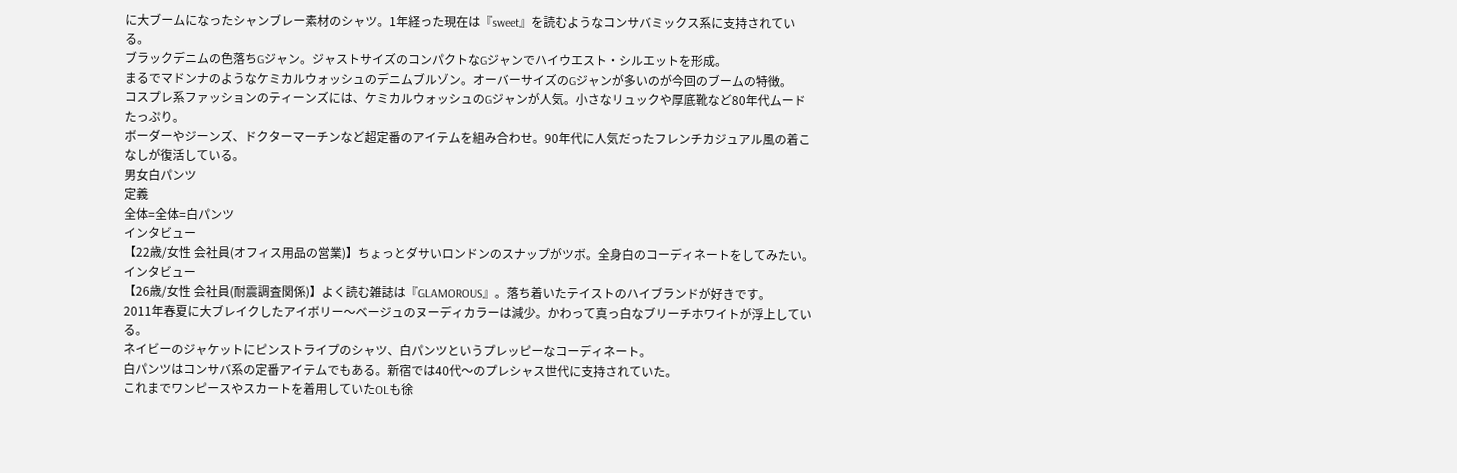に大ブームになったシャンブレー素材のシャツ。1年経った現在は『sweet』を読むようなコンサバミックス系に支持されている。
ブラックデニムの色落ちGジャン。ジャストサイズのコンパクトなGジャンでハイウエスト・シルエットを形成。
まるでマドンナのようなケミカルウォッシュのデニムブルゾン。オーバーサイズのGジャンが多いのが今回のブームの特徴。
コスプレ系ファッションのティーンズには、ケミカルウォッシュのGジャンが人気。小さなリュックや厚底靴など80年代ムードたっぷり。
ボーダーやジーンズ、ドクターマーチンなど超定番のアイテムを組み合わせ。90年代に人気だったフレンチカジュアル風の着こなしが復活している。
男女白パンツ
定義
全体=全体=白パンツ
インタビュー
【22歳/女性 会社員(オフィス用品の営業)】ちょっとダサいロンドンのスナップがツボ。全身白のコーディネートをしてみたい。
インタビュー
【26歳/女性 会社員(耐震調査関係)】よく読む雑誌は『GLAMOROUS』。落ち着いたテイストのハイブランドが好きです。
2011年春夏に大ブレイクしたアイボリー〜ベージュのヌーディカラーは減少。かわって真っ白なブリーチホワイトが浮上している。
ネイビーのジャケットにピンストライプのシャツ、白パンツというプレッピーなコーディネート。
白パンツはコンサバ系の定番アイテムでもある。新宿では40代〜のプレシャス世代に支持されていた。
これまでワンピースやスカートを着用していたOLも徐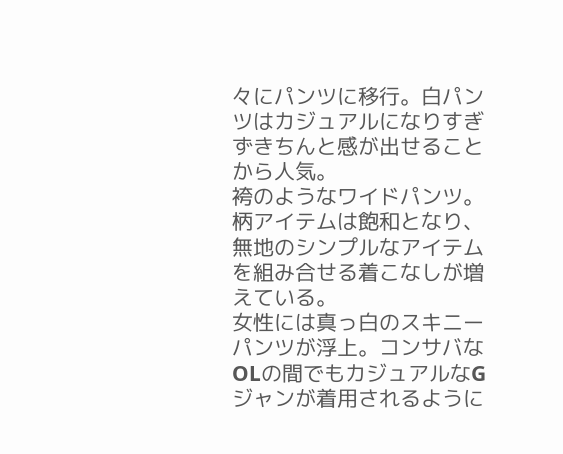々にパンツに移行。白パンツはカジュアルになりすぎずきちんと感が出せることから人気。
袴のようなワイドパンツ。柄アイテムは飽和となり、無地のシンプルなアイテムを組み合せる着こなしが増えている。
女性には真っ白のスキニーパンツが浮上。コンサバなOLの間でもカジュアルなGジャンが着用されるように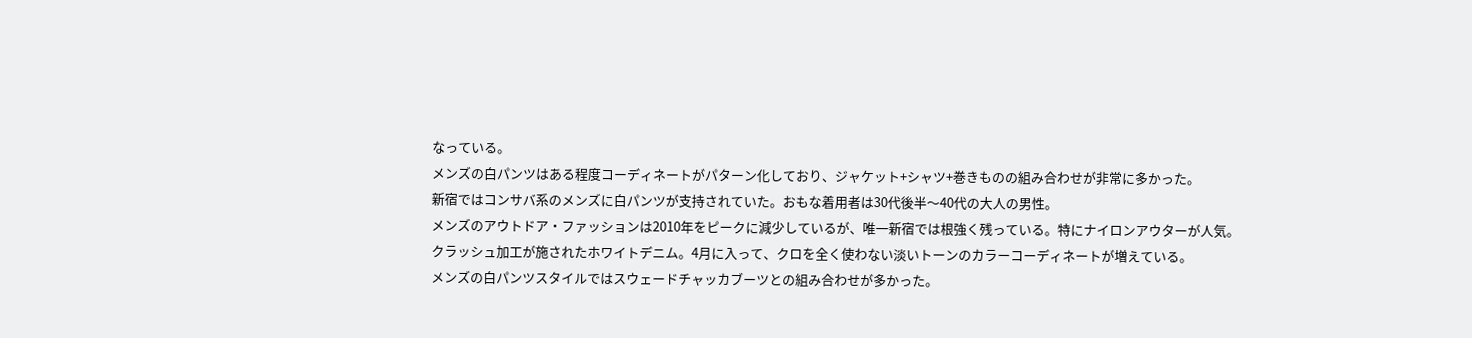なっている。
メンズの白パンツはある程度コーディネートがパターン化しており、ジャケット+シャツ+巻きものの組み合わせが非常に多かった。
新宿ではコンサバ系のメンズに白パンツが支持されていた。おもな着用者は30代後半〜40代の大人の男性。
メンズのアウトドア・ファッションは2010年をピークに減少しているが、唯一新宿では根強く残っている。特にナイロンアウターが人気。
クラッシュ加工が施されたホワイトデニム。4月に入って、クロを全く使わない淡いトーンのカラーコーディネートが増えている。
メンズの白パンツスタイルではスウェードチャッカブーツとの組み合わせが多かった。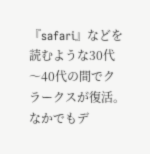『safari』などを読むような30代〜40代の間でクラークスが復活。なかでもデ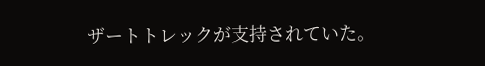ザートトレックが支持されていた。